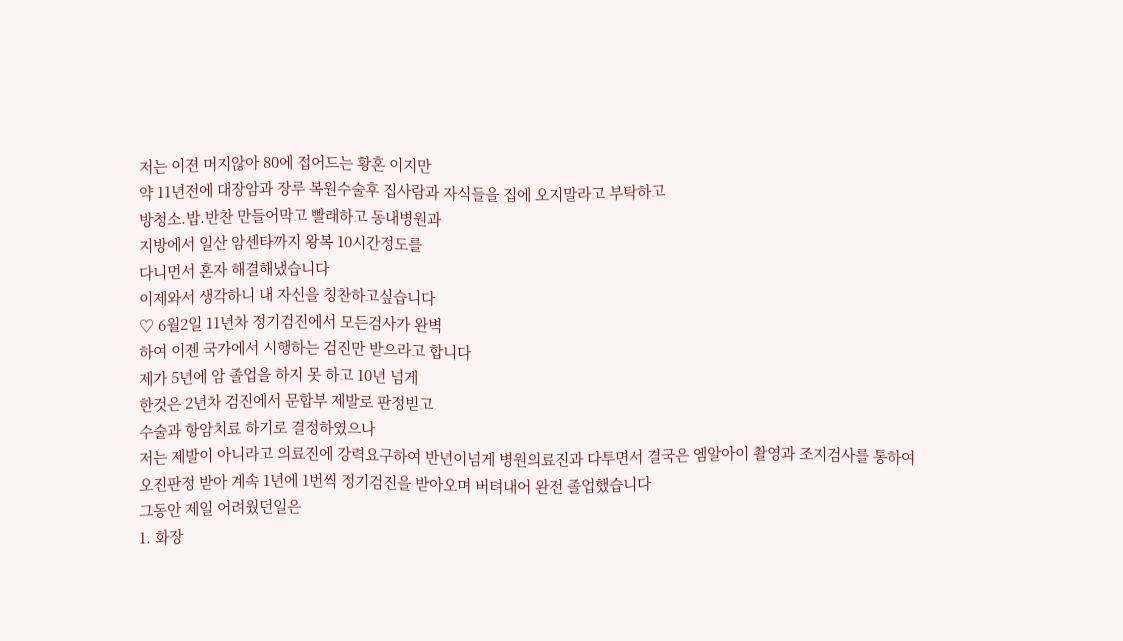저는 이젼 머지않아 80에 접어드는 황혼 이지만
약 11년전에 대장암과 장루 복원수술후 집사람과 자식들을 집에 오지말라고 부탁하고
방청소.밥.반찬 만들어막고 빨래하고 동내병원과
지방에서 일산 암센타까지 왕복 10시간정도를
다니먼서 혼자 해결해냈습니다
이제와서 생각하니 내 자신을 칭찬하고싶습니다
♡ 6월2일 11년차 정기검진에서 모든검사가 완벽
하여 이젠 국가에서 시행하는 검진만 받으라고 합니다
제가 5년에 암 졸업을 하지 못 하고 10년 넘게
한것은 2년차 검진에서 문합부 제발로 판정빋고
수술과 항암치료 하기로 결정하였으나
저는 제발이 아니라고 의료진에 강력요구하여 반년이넘게 병원의료진과 다투면서 결국은 엠알아이 촬영과 조지검사를 통하여
오진판정 받아 계속 1년에 1번씩 정기검진을 받아오며 버텨내어 완전 졸업했습니다
그동안 제일 어려웠던일은
1. 화장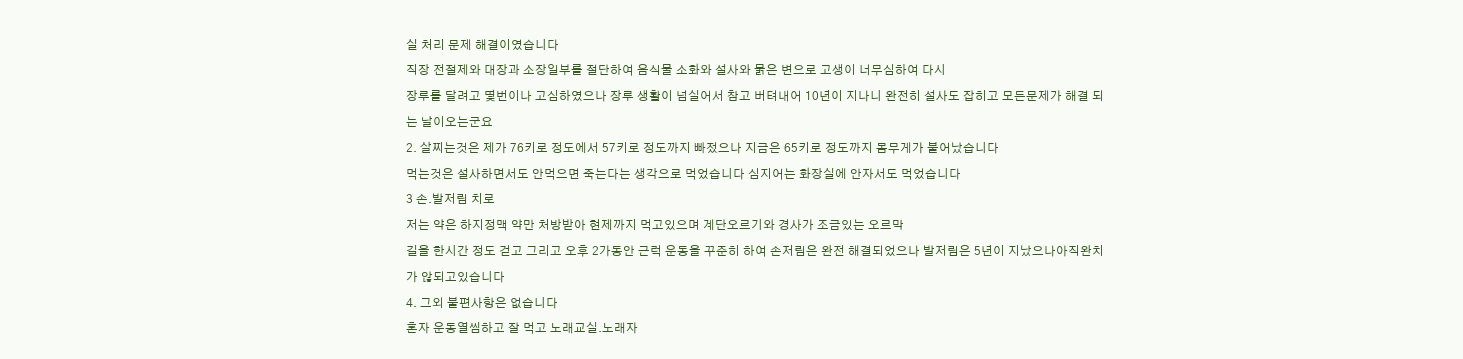실 처리 문제 해결이였습니다
직장 전절제와 대장과 소장일부를 절단하여 음식물 소화와 설사와 묽은 변으로 고생이 너무심하여 다시
장루를 달려고 몇번이나 고심하였으나 장루 생활이 넘실어서 참고 버텨내어 10년이 지나니 완전히 설사도 잡히고 모든문제가 해결 되는 날이오는군요
2. 살찌는것은 제가 76키로 정도에서 57키로 정도까지 빠젔으나 지금은 65키로 정도까지 몸무게가 불어났습니다
먹는것은 설사하면서도 안먹으면 죽는다는 생각으로 먹었습니다 심지어는 화장실에 안자서도 먹었습니다
3 손.발저림 치로
저는 약은 하지정맥 약만 처방받아 현제까지 먹고있으며 계단오르기와 경사가 조금있는 오르막
길을 한시간 정도 걷고 그리고 오후 2가동안 근럭 운동을 꾸준히 하여 손저림은 완전 해결되었으나 발저림은 5년이 지났으나아직완치가 않되고있습니다
4. 그외 불편사항은 없습니다
혼자 운동열씸하고 잘 먹고 노래교실.노래자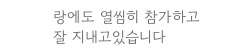랑에도 열씸히 참가하고 잘 지내고있습니다